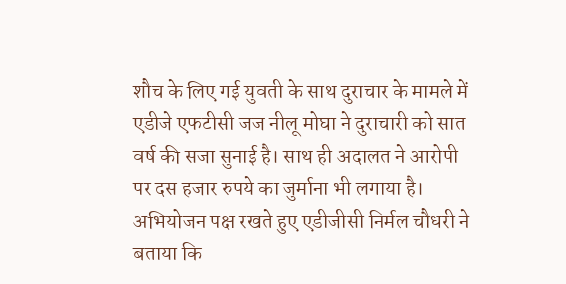शौच के लिए गई युवती के साथ दुराचार के मामले में एडीजे एफटीसी जज नीलू मोघा ने दुराचारी को सात वर्ष की सजा सुनाई है। साथ ही अदालत ने आरोपी पर दस हजार रुपये का जुर्माना भी लगाया है।
अभियोजन पक्ष रखते हुए एडीजीसी निर्मल चौधरी ने बताया कि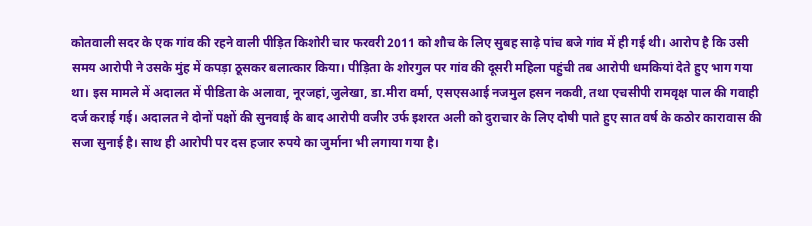कोतवाली सदर के एक गांव की रहने वाली पीड़ित किशोरी चार फरवरी 2011 को शौच के लिए सुबह साढ़े पांच बजे गांव में ही गई थी। आरोप है कि उसी समय आरोपी ने उसके मुंह में कपड़ा ठूसकर बलात्कार किया। पीड़िता के शोरगुल पर गांव की दूसरी महिला पहुंची तब आरोपी धमकियां देते हुए भाग गया था। इस मामले में अदालत में पीडिता के अलावा, नूरजहां,जुलेखा, डा.मीरा वर्मा, एसएसआई नजमुल हसन नकवी, तथा एचसीपी रामवृक्ष पाल की गवाही दर्ज कराई गई। अदालत ने दोनों पक्षों की सुनवाई के बाद आरोपी वजीर उर्फ इशरत अली को दुराचार के लिए दोषी पाते हुए सात वर्ष के कठोर कारावास की सजा सुनाई है। साथ ही आरोपी पर दस हजार रुपये का जुर्माना भी लगाया गया है।